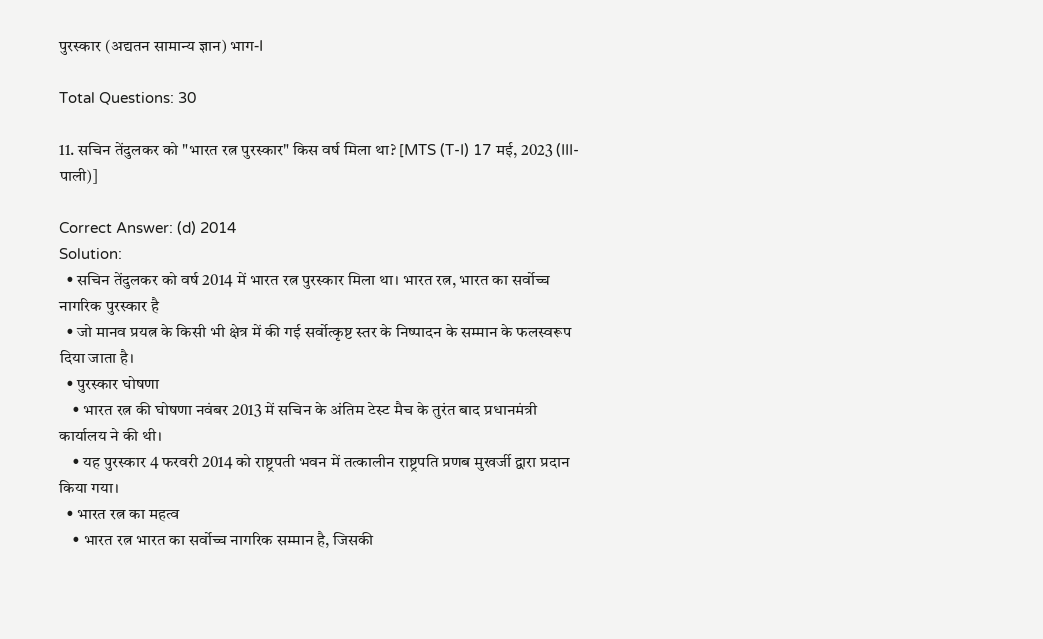पुरस्कार (अद्यतन सामान्य ज्ञान) भाग-I

Total Questions: 30

11. सचिन तेंदुलकर को "भारत रत्न पुरस्कार" किस वर्ष मिला था? [MTS (T-I) 17 मई, 2023 (III-पाली)]

Correct Answer: (d) 2014
Solution:
  • सचिन तेंदुलकर को वर्ष 2014 में भारत रत्न पुरस्कार मिला था। भारत रत्न, भारत का सर्वोच्च नागरिक पुरस्कार है
  • जो मानव प्रयत्न के किसी भी क्षेत्र में की गई सर्वोत्कृष्ट स्तर के निष्पादन के सम्मान के फलस्वरूप दिया जाता है।
  • पुरस्कार घोषणा
    • भारत रत्न की घोषणा नवंबर 2013 में सचिन के अंतिम टेस्ट मैच के तुरंत बाद प्रधानमंत्री कार्यालय ने की थी।
    • यह पुरस्कार 4 फरवरी 2014 को राष्ट्रपती भवन में तत्कालीन राष्ट्रपति प्रणब मुखर्जी द्वारा प्रदान किया गया।
  • भारत रत्न का महत्व
    • भारत रत्न भारत का सर्वोच्च नागरिक सम्मान है, जिसकी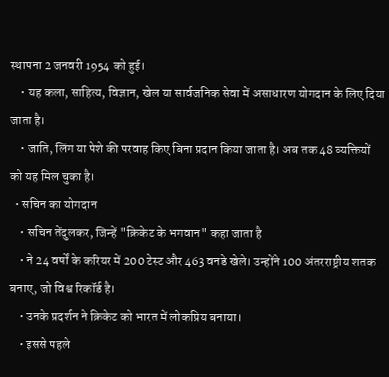स्थापना 2 जनवरी 1954 को हुई।
    • यह कला, साहित्य, विज्ञान, खेल या सार्वजनिक सेवा में असाधारण योगदान के लिए दिया जाता है।
    • जाति, लिंग या पेशे की परवाह किए बिना प्रदान किया जाता है। अब तक 48 व्यक्तियों को यह मिल चुका है।
  • सचिन का योगदान
    • सचिन तेंदुलकर, जिन्हें "क्रिकेट के भगवान" कहा जाता है
    • ने 24 वर्षों के करियर में 200 टेस्ट और 463 वनडे खेले। उन्होंने 100 अंतरराष्ट्रीय शतक बनाए, जो विश्व रिकॉर्ड है।
    • उनके प्रदर्शन ने क्रिकेट को भारत में लोकप्रिय बनाया।
    • इससे पहले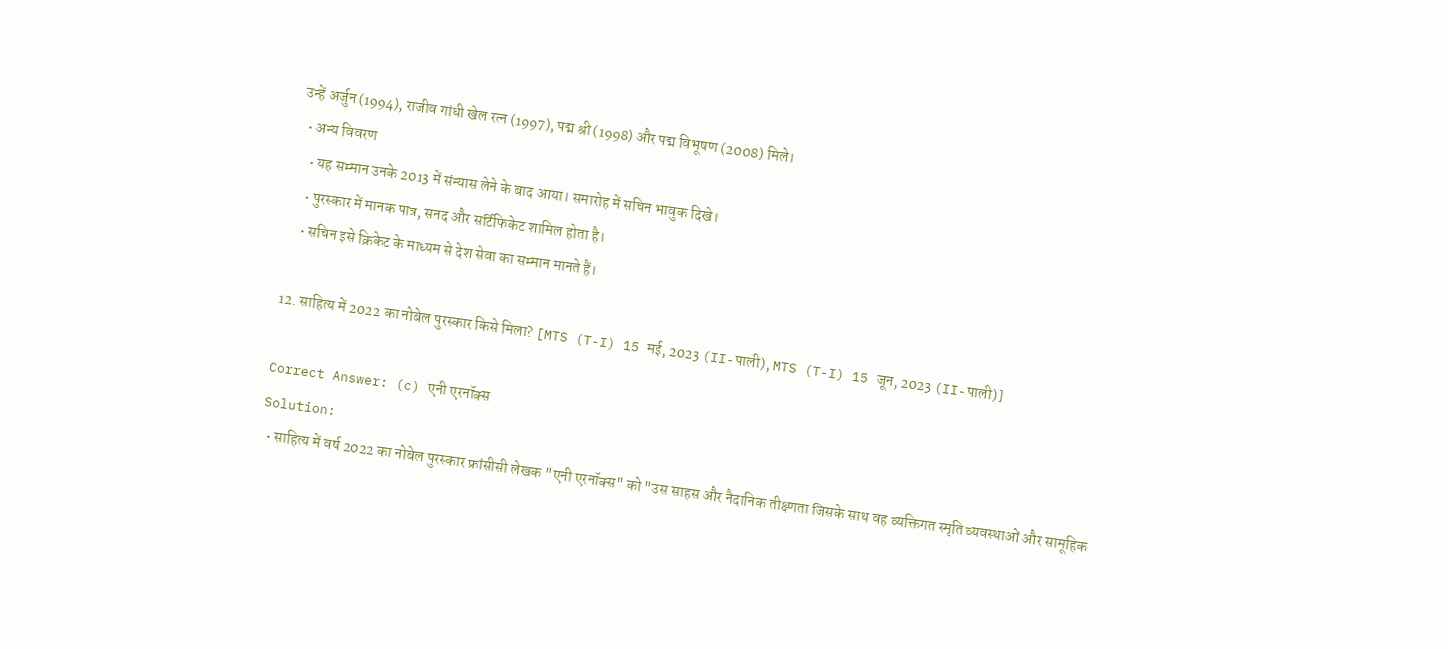उन्हें अर्जुन (1994), राजीव गांधी खेल रत्न (1997), पद्म श्री (1998) और पद्म विभूषण (2008) मिले।
  • अन्य विवरण
    • यह सम्मान उनके 2013 में संन्यास लेने के बाद आया। समारोह में सचिन भावुक दिखे।
    • पुरस्कार में मानक पात्र, सनद और सर्टिफिकेट शामिल होता है।
    • सचिन इसे क्रिकेट के माध्यम से देश सेवा का सम्मान मानते हैं।

12. साहित्य में 2022 का नोबेल पुरस्कार किसे मिला? [MTS (T-I) 15 मई, 2023 (II-पाली), MTS (T-I) 15 जून, 2023 (II-पाली)]

Correct Answer: (c) एनी एरनॉक्स
Solution:
  • साहित्य में वर्ष 2022 का नोबेल पुरस्कार फ्रांसीसी लेखक "एनी एरनॉक्स" को "उस साहस और नैदानिक तीक्ष्णता जिसके साथ वह व्यक्तिगत स्मृति व्यवस्थाओं और सामूहिक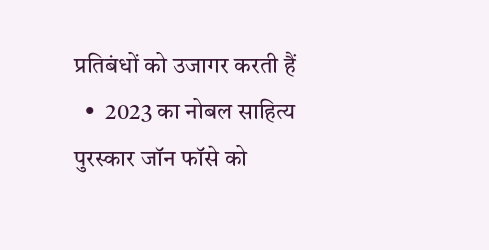प्रतिबंधों को उजागर करती हैं
  •  2023 का नोबल साहित्य पुरस्कार जॉन फॉसे को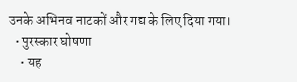उनके अभिनव नाटकों और गद्य के लिए दिया गया।
  • पुरस्कार घोषणा
    • यह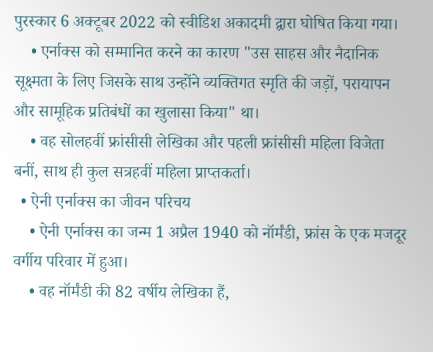पुरस्कार 6 अक्टूबर 2022 को स्वीडिश अकादमी द्वारा घोषित किया गया।
    • एर्नाक्स को सम्मानित करने का कारण "उस साहस और नैदानिक सूक्ष्मता के लिए जिसके साथ उन्होंने व्यक्तिगत स्मृति की जड़ों, परायापन और सामूहिक प्रतिबंधों का खुलासा किया" था।
    • वह सोलहवीं फ्रांसीसी लेखिका और पहली फ्रांसीसी महिला विजेता बनीं, साथ ही कुल सत्रहवीं महिला प्राप्तकर्ता।
  • ऐनी एर्नाक्स का जीवन परिचय
    • ऐनी एर्नाक्स का जन्म 1 अप्रैल 1940 को नॉर्मंडी, फ्रांस के एक मजदूर वर्गीय परिवार में हुआ।
    • वह नॉर्मंडी की 82 वर्षीय लेखिका हैं,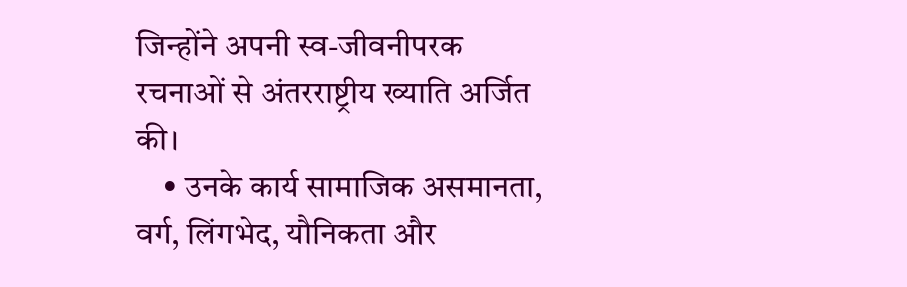जिन्होंने अपनी स्व-जीवनीपरक रचनाओं से अंतरराष्ट्रीय ख्याति अर्जित की।
    • उनके कार्य सामाजिक असमानता, वर्ग, लिंगभेद, यौनिकता और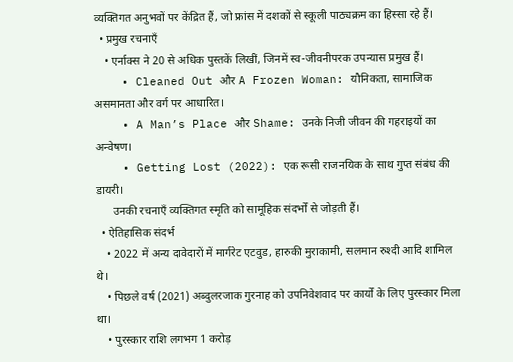व्यक्तिगत अनुभवों पर केंद्रित हैं, जो फ्रांस में दशकों से स्कूली पाठ्यक्रम का हिस्सा रहे हैं।
  • प्रमुख रचनाएँ
    • एर्नाक्स ने 20 से अधिक पुस्तकें लिखीं, जिनमें स्व-जीवनीपरक उपन्यास प्रमुख हैं।
    • Cleaned Out और A Frozen Woman: यौनिकता, सामाजिक असमानता और वर्ग पर आधारित।
    • A Man’s Place और Shame: उनके निजी जीवन की गहराइयों का अन्वेषण।
    • Getting Lost (2022): एक रूसी राजनयिक के साथ गुप्त संबंध की डायरी।
      उनकी रचनाएँ व्यक्तिगत स्मृति को सामूहिक संदर्भों से जोड़ती हैं।
  • ऐतिहासिक संदर्भ
    • 2022 में अन्य दावेदारों में मार्गरेट एटवुड, हारुकी मुराकामी, सलमान रुश्दी आदि शामिल थे।
    • पिछले वर्ष (2021) अब्दुलरजाक गुरनाह को उपनिवेशवाद पर कार्यों के लिए पुरस्कार मिला था।
    • पुरस्कार राशि लगभग 1 करोड़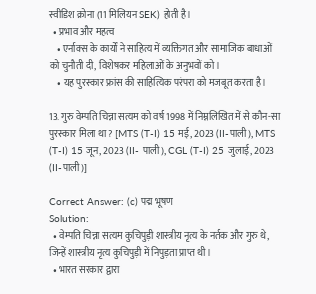स्वीडिश क्रोना (11 मिलियन SEK) होती है।
  • प्रभाव और महत्व
    • एर्नाक्स के कार्यों ने साहित्य में व्यक्तिगत और सामाजिक बाधाओं को चुनौती दी, विशेषकर महिलाओं के अनुभवों को।
    • यह पुरस्कार फ्रांस की साहित्यिक परंपरा को मजबूत करता है।

13. गुरु वेम्पति चिन्ना सत्यम को वर्ष 1998 में निम्नलिखित में से कौन-सा पुरस्कार मिला था? [MTS (T-I) 15 मई, 2023 (II-पाली), MTS (T-I) 15 जून, 2023 (II- पाली), CGL (T-I) 25 जुलाई, 2023 (II-पाली)]

Correct Answer: (c) पद्म भूषण
Solution:
  • वेम्पति चिन्ना सत्यम कुचिपुड़ी शास्त्रीय नृत्य के नर्तक और गुरु थे, जिन्हें शास्त्रीय नृत्य कुचिपुड़ी में निपुड़ता प्राप्त थी।
  • भारत सरकार द्वारा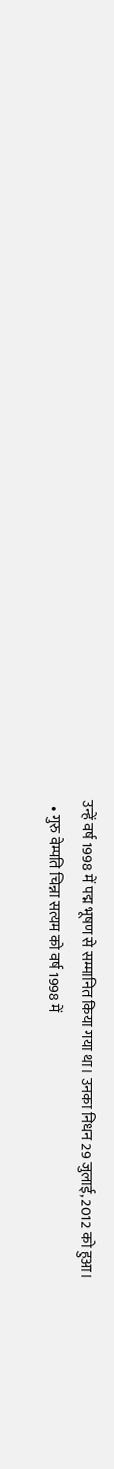उन्हें वर्ष 1998 में पद्म भूषण से सम्मानित किया गया था। उनका निधन 29 जुलाई, 2012 को हुआ।
  • गुरु वेम्पति चिन्ना सत्यम को वर्ष 1998 में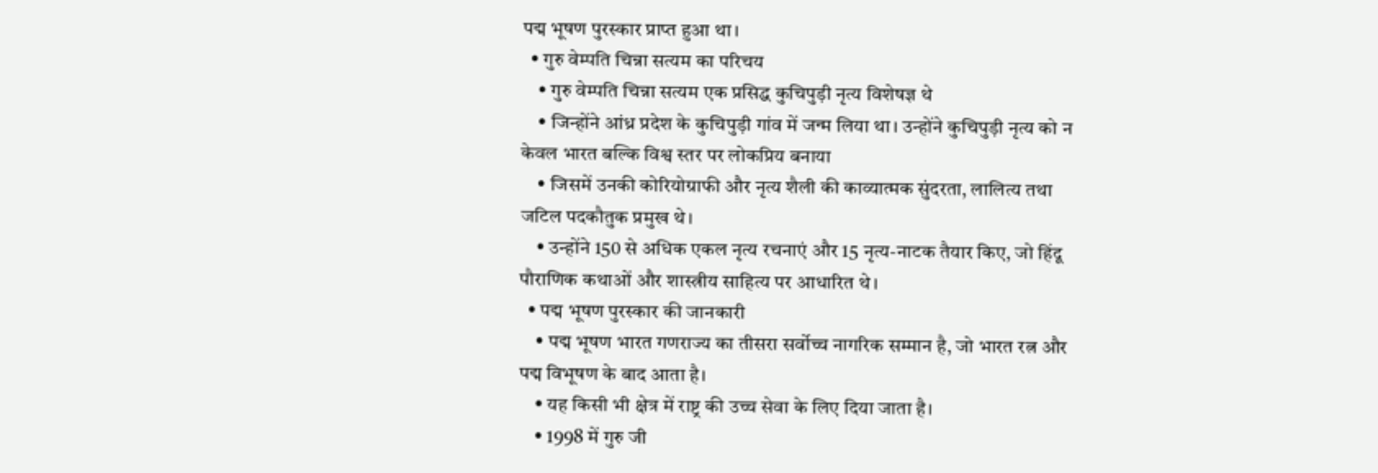पद्म भूषण पुरस्कार प्राप्त हुआ था।
  • गुरु वेम्पति चिन्ना सत्यम का परिचय
    • गुरु वेम्पति चिन्ना सत्यम एक प्रसिद्ध कुचिपुड़ी नृत्य विशेषज्ञ थे
    • जिन्होंने आंध्र प्रदेश के कुचिपुड़ी गांव में जन्म लिया था। उन्होंने कुचिपुड़ी नृत्य को न केवल भारत बल्कि विश्व स्तर पर लोकप्रिय बनाया
    • जिसमें उनकी कोरियोग्राफी और नृत्य शैली की काव्यात्मक सुंदरता, लालित्य तथा जटिल पदकौतुक प्रमुख थे।
    • उन्होंने 150 से अधिक एकल नृत्य रचनाएं और 15 नृत्य-नाटक तैयार किए, जो हिंदू पौराणिक कथाओं और शास्त्रीय साहित्य पर आधारित थे।
  • पद्म भूषण पुरस्कार की जानकारी
    • पद्म भूषण भारत गणराज्य का तीसरा सर्वोच्च नागरिक सम्मान है, जो भारत रत्न और पद्म विभूषण के बाद आता है।
    • यह किसी भी क्षेत्र में राष्ट्र की उच्च सेवा के लिए दिया जाता है।
    • 1998 में गुरु जी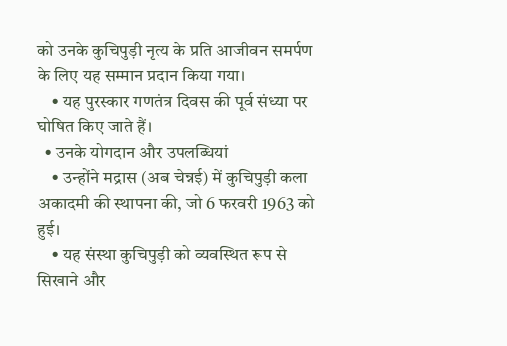को उनके कुचिपुड़ी नृत्य के प्रति आजीवन समर्पण के लिए यह सम्मान प्रदान किया गया।
    • यह पुरस्कार गणतंत्र दिवस की पूर्व संध्या पर घोषित किए जाते हैं।
  • उनके योगदान और उपलब्धियां
    • उन्होंने मद्रास (अब चेन्नई) में कुचिपुड़ी कला अकादमी की स्थापना की, जो 6 फरवरी 1963 को हुई।
    • यह संस्था कुचिपुड़ी को व्यवस्थित रूप से सिखाने और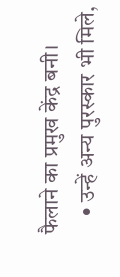फैलाने का प्रमुख केंद्र बनी।
    • उन्हें अन्य पुरस्कार भी मिले,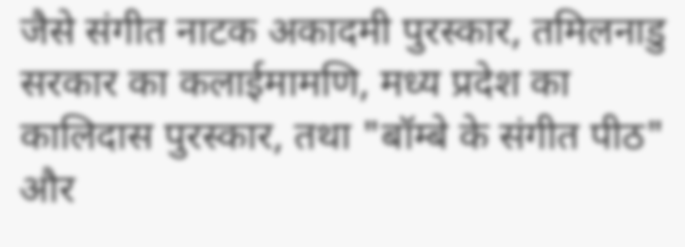जैसे संगीत नाटक अकादमी पुरस्कार, तमिलनाडु सरकार का कलाईमामणि, मध्य प्रदेश का कालिदास पुरस्कार, तथा "बॉम्बे के संगीत पीठ" और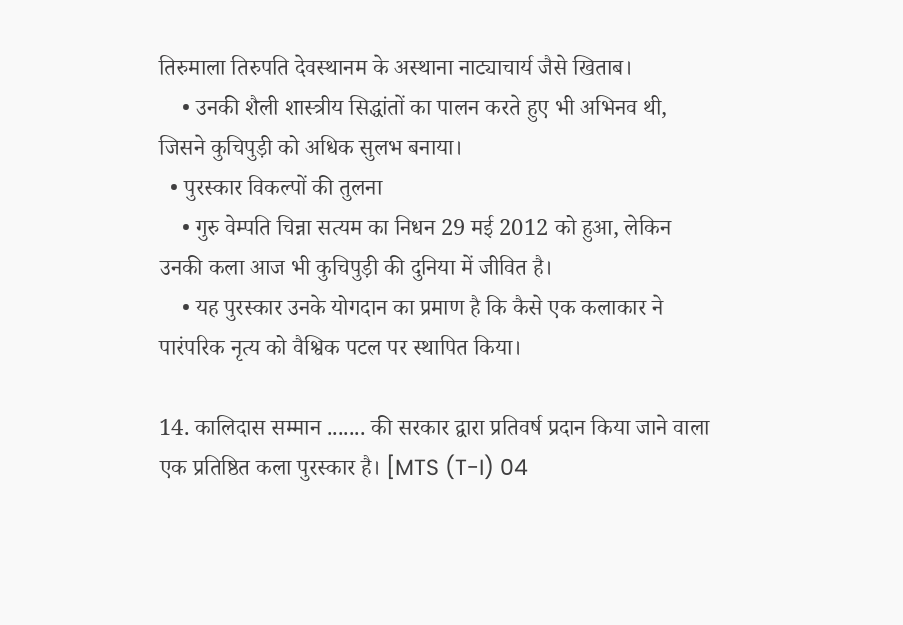तिरुमाला तिरुपति देवस्थानम के अस्थाना नाट्याचार्य जैसे खिताब।
    • उनकी शैली शास्त्रीय सिद्धांतों का पालन करते हुए भी अभिनव थी, जिसने कुचिपुड़ी को अधिक सुलभ बनाया।
  • पुरस्कार विकल्पों की तुलना
    • गुरु वेम्पति चिन्ना सत्यम का निधन 29 मई 2012 को हुआ, लेकिन उनकी कला आज भी कुचिपुड़ी की दुनिया में जीवित है।
    • यह पुरस्कार उनके योगदान का प्रमाण है कि कैसे एक कलाकार ने पारंपरिक नृत्य को वैश्विक पटल पर स्थापित किया।

14. कालिदास सम्मान ....... की सरकार द्वारा प्रतिवर्ष प्रदान किया जाने वाला एक प्रतिष्ठित कला पुरस्कार है। [MTS (T-I) 04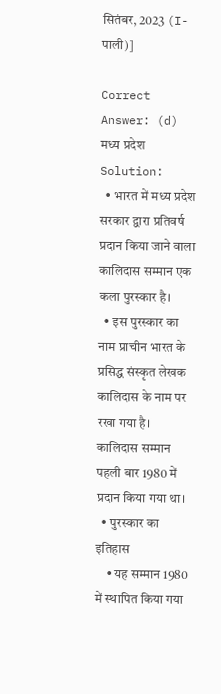सितंबर, 2023 (I-पाली)]

Correct Answer: (d) मध्य प्रदेश
Solution:
  • भारत में मध्य प्रदेश सरकार द्वारा प्रतिवर्ष प्रदान किया जाने वाला कालिदास सम्मान एक कला पुरस्कार है।
  • इस पुरस्कार का नाम प्राचीन भारत के प्रसिद्ध संस्कृत लेखक कालिदास के नाम पर रखा गया है। कालिदास सम्मान पहली बार 1980 में प्रदान किया गया था।
  • पुरस्कार का इतिहास
    • यह सम्मान 1980 में स्थापित किया गया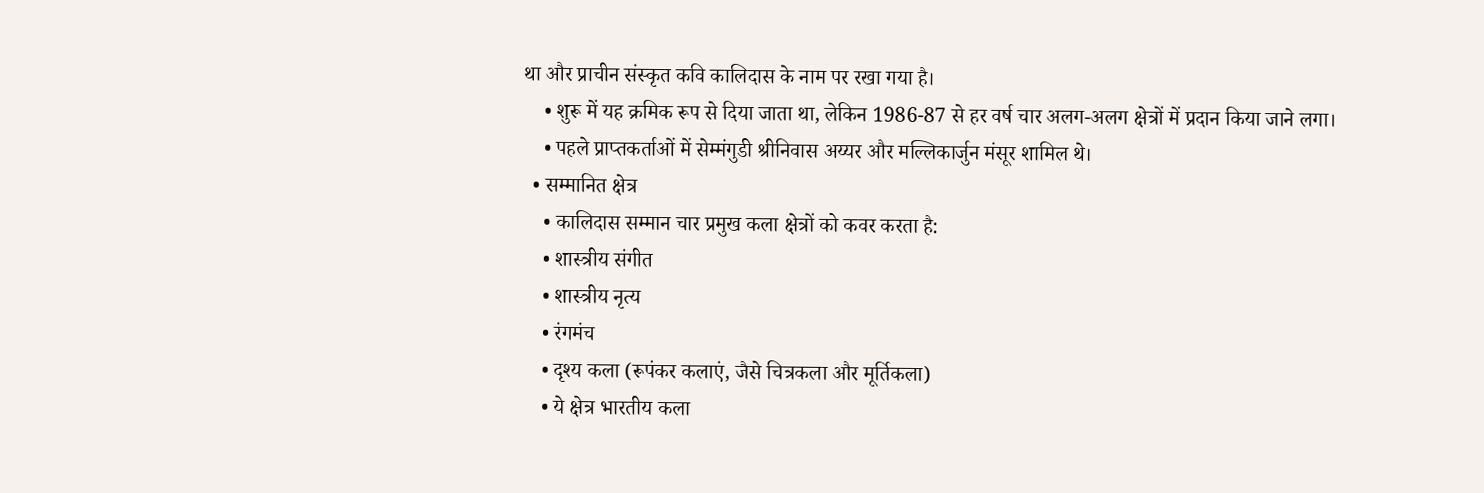था और प्राचीन संस्कृत कवि कालिदास के नाम पर रखा गया है।
    • शुरू में यह क्रमिक रूप से दिया जाता था, लेकिन 1986-87 से हर वर्ष चार अलग-अलग क्षेत्रों में प्रदान किया जाने लगा।
    • पहले प्राप्तकर्ताओं में सेम्मंगुडी श्रीनिवास अय्यर और मल्लिकार्जुन मंसूर शामिल थे।
  • सम्मानित क्षेत्र
    • कालिदास सम्मान चार प्रमुख कला क्षेत्रों को कवर करता है:
    • शास्त्रीय संगीत
    • शास्त्रीय नृत्य
    • रंगमंच
    • दृश्य कला (रूपंकर कलाएं, जैसे चित्रकला और मूर्तिकला)
    • ये क्षेत्र भारतीय कला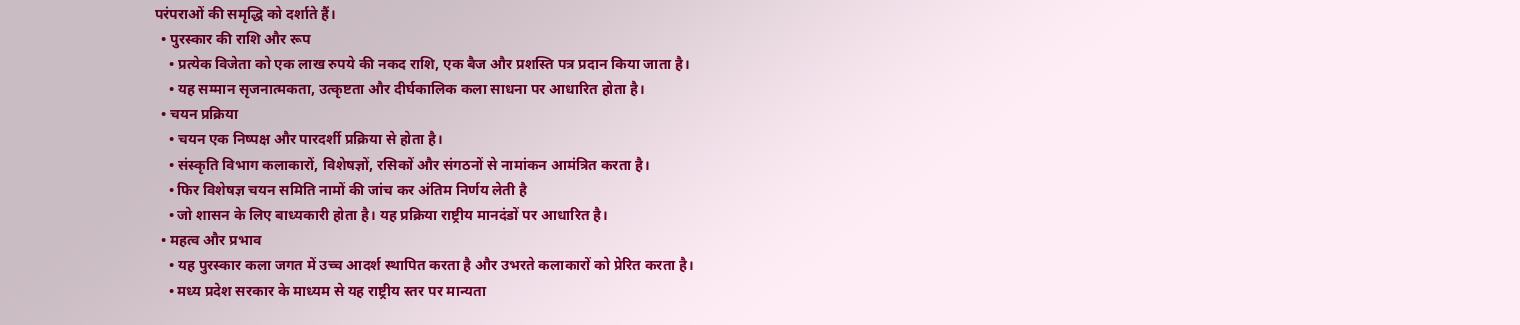परंपराओं की समृद्धि को दर्शाते हैं।
  • पुरस्कार की राशि और रूप
    • प्रत्येक विजेता को एक लाख रुपये की नकद राशि, एक बैज और प्रशस्ति पत्र प्रदान किया जाता है।
    • यह सम्मान सृजनात्मकता, उत्कृष्टता और दीर्घकालिक कला साधना पर आधारित होता है।
  • चयन प्रक्रिया
    • चयन एक निष्पक्ष और पारदर्शी प्रक्रिया से होता है।
    • संस्कृति विभाग कलाकारों, विशेषज्ञों, रसिकों और संगठनों से नामांकन आमंत्रित करता है।
    • फिर विशेषज्ञ चयन समिति नामों की जांच कर अंतिम निर्णय लेती है
    • जो शासन के लिए बाध्यकारी होता है। यह प्रक्रिया राष्ट्रीय मानदंडों पर आधारित है।
  • महत्व और प्रभाव
    • यह पुरस्कार कला जगत में उच्च आदर्श स्थापित करता है और उभरते कलाकारों को प्रेरित करता है।
    • मध्य प्रदेश सरकार के माध्यम से यह राष्ट्रीय स्तर पर मान्यता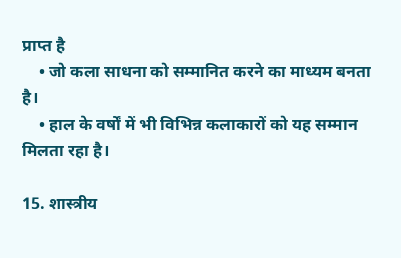प्राप्त है
    • जो कला साधना को सम्मानित करने का माध्यम बनता है।
    • हाल के वर्षों में भी विभिन्न कलाकारों को यह सम्मान मिलता रहा है।

15. शास्त्रीय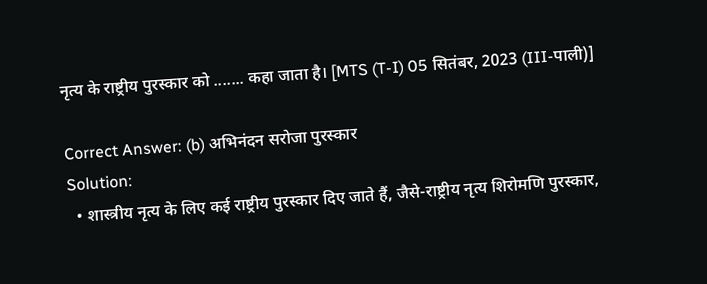नृत्य के राष्ट्रीय पुरस्कार को ....... कहा जाता है। [MTS (T-I) 05 सितंबर, 2023 (III-पाली)]

Correct Answer: (b) अभिनंदन सरोजा पुरस्कार
Solution:
  • शास्त्रीय नृत्य के लिए कई राष्ट्रीय पुरस्कार दिए जाते हैं, जैसे-राष्ट्रीय नृत्य शिरोमणि पुरस्कार,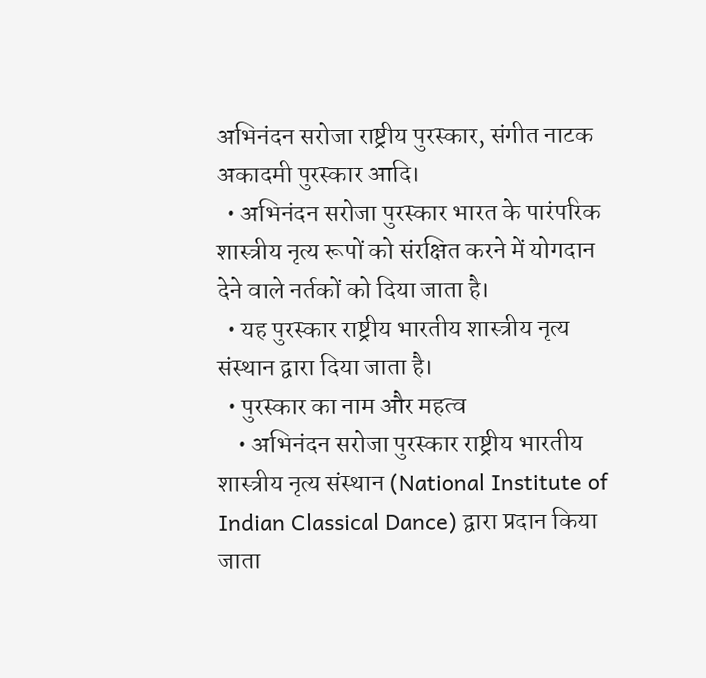अभिनंदन सरोजा राष्ट्रीय पुरस्कार, संगीत नाटक अकादमी पुरस्कार आदि।
  • अभिनंदन सरोजा पुरस्कार भारत के पारंपरिक शास्त्रीय नृत्य रूपों को संरक्षित करने में योगदान देने वाले नर्तकों को दिया जाता है।
  • यह पुरस्कार राष्ट्रीय भारतीय शास्त्रीय नृत्य संस्थान द्वारा दिया जाता है।
  • पुरस्कार का नाम और महत्व
    • अभिनंदन सरोजा पुरस्कार राष्ट्रीय भारतीय शास्त्रीय नृत्य संस्थान (National Institute of Indian Classical Dance) द्वारा प्रदान किया जाता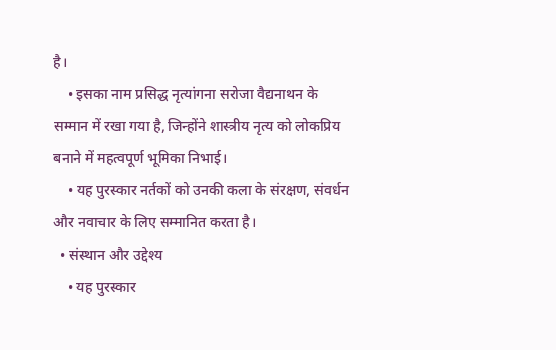है।
    • इसका नाम प्रसिद्ध नृत्यांगना सरोजा वैद्यनाथन के सम्मान में रखा गया है, जिन्होंने शास्त्रीय नृत्य को लोकप्रिय बनाने में महत्वपूर्ण भूमिका निभाई।
    • यह पुरस्कार नर्तकों को उनकी कला के संरक्षण, संवर्धन और नवाचार के लिए सम्मानित करता है।
  • संस्थान और उद्देश्य
    • यह पुरस्कार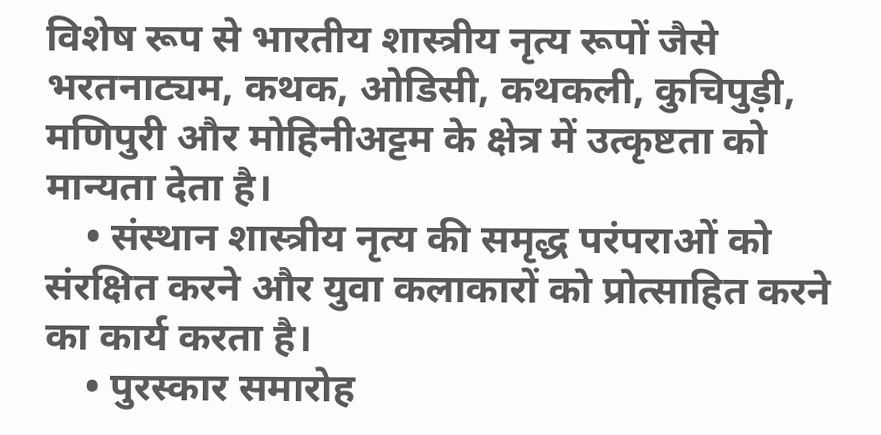विशेष रूप से भारतीय शास्त्रीय नृत्य रूपों जैसे भरतनाट्यम, कथक, ओडिसी, कथकली, कुचिपुड़ी, मणिपुरी और मोहिनीअट्टम के क्षेत्र में उत्कृष्टता को मान्यता देता है।
    • संस्थान शास्त्रीय नृत्य की समृद्ध परंपराओं को संरक्षित करने और युवा कलाकारों को प्रोत्साहित करने का कार्य करता है।
    • पुरस्कार समारोह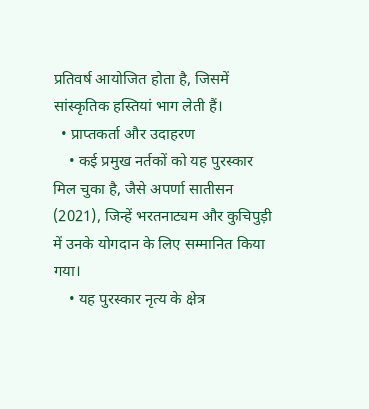प्रतिवर्ष आयोजित होता है, जिसमें सांस्कृतिक हस्तियां भाग लेती हैं।
  • प्राप्तकर्ता और उदाहरण
    • कई प्रमुख नर्तकों को यह पुरस्कार मिल चुका है, जैसे अपर्णा सातीसन (2021), जिन्हें भरतनाट्यम और कुचिपुड़ी में उनके योगदान के लिए सम्मानित किया गया।
    • यह पुरस्कार नृत्य के क्षेत्र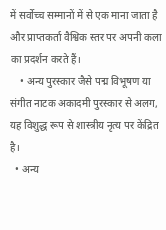में सर्वोच्च सम्मानों में से एक माना जाता है और प्राप्तकर्ता वैश्विक स्तर पर अपनी कला का प्रदर्शन करते हैं।
    • अन्य पुरस्कार जैसे पद्म विभूषण या संगीत नाटक अकादमी पुरस्कार से अलग, यह विशुद्ध रूप से शास्त्रीय नृत्य पर केंद्रित है।
  • अन्य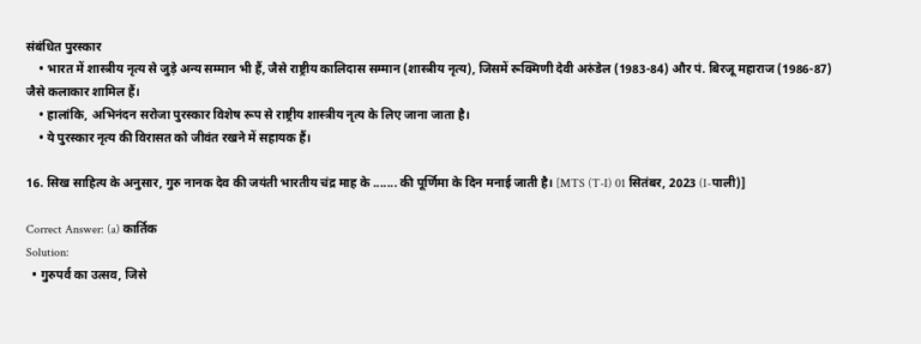संबंधित पुरस्कार
    • भारत में शास्त्रीय नृत्य से जुड़े अन्य सम्मान भी हैं, जैसे राष्ट्रीय कालिदास सम्मान (शास्त्रीय नृत्य), जिसमें रूक्मिणी देवी अरुंडेल (1983-84) और पं. बिरजू महाराज (1986-87) जैसे कलाकार शामिल हैं।
    • हालांकि, अभिनंदन सरोजा पुरस्कार विशेष रूप से राष्ट्रीय शास्त्रीय नृत्य के लिए जाना जाता है।
    • ये पुरस्कार नृत्य की विरासत को जीवंत रखने में सहायक हैं।

16. सिख साहित्य के अनुसार, गुरु नानक देव की जयंती भारतीय चंद्र माह के ....... की पूर्णिमा के दिन मनाई जाती है। [MTS (T-I) 01 सितंबर, 2023 (I-पाली)]

Correct Answer: (a) कार्तिक
Solution:
  • गुरुपर्व का उत्सव, जिसे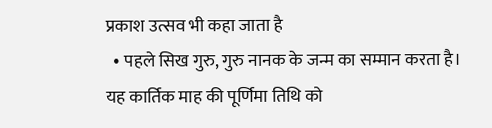प्रकाश उत्सव भी कहा जाता है
  • पहले सिख गुरु, गुरु नानक के जन्म का सम्मान करता है। यह कार्तिक माह की पूर्णिमा तिथि को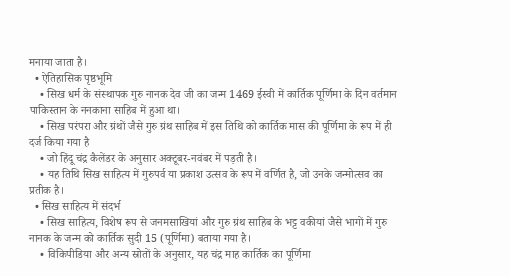मनाया जाता है।
  • ऐतिहासिक पृष्ठभूमि
    • सिख धर्म के संस्थापक गुरु नानक देव जी का जन्म 1469 ईस्वी में कार्तिक पूर्णिमा के दिन वर्तमान पाकिस्तान के ननकाना साहिब में हुआ था।
    • सिख परंपरा और ग्रंथों जैसे गुरु ग्रंथ साहिब में इस तिथि को कार्तिक मास की पूर्णिमा के रूप में ही दर्ज किया गया है
    • जो हिंदू चंद्र कैलेंडर के अनुसार अक्टूबर-नवंबर में पड़ती है।
    • यह तिथि सिख साहित्य में गुरुपर्व या प्रकाश उत्सव के रूप में वर्णित है, जो उनके जन्मोत्सव का प्रतीक है।
  • सिख साहित्य में संदर्भ
    • सिख साहित्य, विशेष रूप से जनमसाखियां और गुरु ग्रंथ साहिब के भट्ट वकीयां जैसे भागों में गुरु नानक के जन्म को कार्तिक सुदी 15 (पूर्णिमा) बताया गया है।
    • विकिपीडिया और अन्य स्रोतों के अनुसार, यह चंद्र माह कार्तिक का पूर्णिमा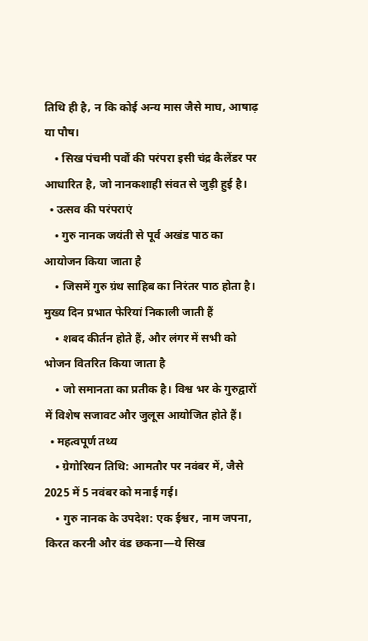तिथि ही है, न कि कोई अन्य मास जैसे माघ, आषाढ़ या पौष।
    • सिख पंचमी पर्वों की परंपरा इसी चंद्र कैलेंडर पर आधारित है, जो नानकशाही संवत से जुड़ी हुई है।
  • उत्सव की परंपराएं
    • गुरु नानक जयंती से पूर्व अखंड पाठ का आयोजन किया जाता है
    • जिसमें गुरु ग्रंथ साहिब का निरंतर पाठ होता है। मुख्य दिन प्रभात फेरियां निकाली जाती हैं
    • शबद कीर्तन होते हैं, और लंगर में सभी को भोजन वितरित किया जाता है
    • जो समानता का प्रतीक है। विश्व भर के गुरुद्वारों में विशेष सजावट और जुलूस आयोजित होते हैं।
  • महत्वपूर्ण तथ्य
    • ग्रेगोरियन तिथि: आमतौर पर नवंबर में, जैसे 2025 में 5 नवंबर को मनाई गई।
    • गुरु नानक के उपदेश: एक ईश्वर, नाम जपना, किरत करनी और वंड छकना—ये सिख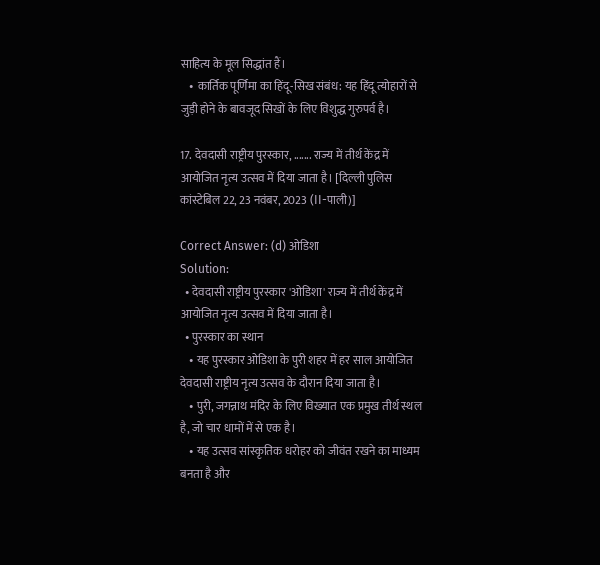साहित्य के मूल सिद्धांत हैं।
    • कार्तिक पूर्णिमा का हिंदू-सिख संबंध: यह हिंदू त्योहारों से जुड़ी होने के बावजूद सिखों के लिए विशुद्ध गुरुपर्व है।

17. देवदासी राष्ट्रीय पुरस्कार, ....... राज्य में तीर्थ केंद्र में आयोजित नृत्य उत्सव में दिया जाता है। [दिल्ली पुलिस कांस्टेबिल 22, 23 नवंबर, 2023 (II-पाली)]

Correct Answer: (d) ओडिशा
Solution:
  • देवदासी राष्ट्रीय पुरस्कार 'ओडिशा' राज्य में तीर्थ केंद्र में आयोजित नृत्य उत्सव में दिया जाता है।
  • पुरस्कार का स्थान
    • यह पुरस्कार ओडिशा के पुरी शहर में हर साल आयोजित देवदासी राष्ट्रीय नृत्य उत्सव के दौरान दिया जाता है।
    • पुरी, जगन्नाथ मंदिर के लिए विख्यात एक प्रमुख तीर्थ स्थल है, जो चार धामों में से एक है।
    • यह उत्सव सांस्कृतिक धरोहर को जीवंत रखने का माध्यम बनता है और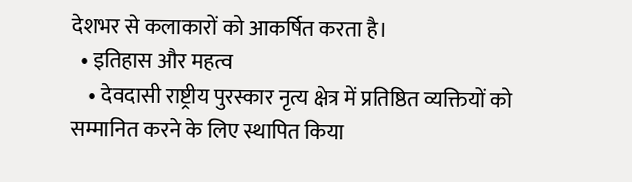देशभर से कलाकारों को आकर्षित करता है।
  • इतिहास और महत्व
    • देवदासी राष्ट्रीय पुरस्कार नृत्य क्षेत्र में प्रतिष्ठित व्यक्तियों को सम्मानित करने के लिए स्थापित किया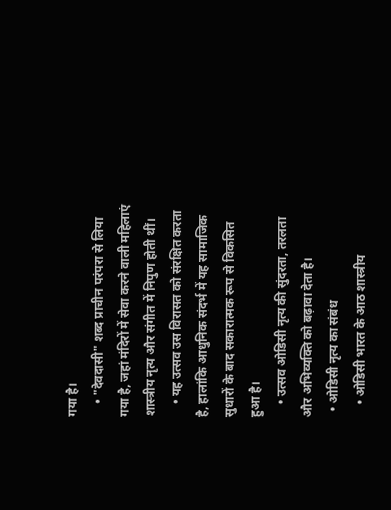गया है।
    • "देवदासी" शब्द प्राचीन परंपरा से लिया गया है, जहां मंदिरों में सेवा करने वाली महिलाएं शास्त्रीय नृत्य और संगीत में निपुण होती थीं।
    • यह उत्सव उस विरासत को संरक्षित करता है, हालांकि आधुनिक संदर्भ में यह सामाजिक सुधारों के बाद सकारात्मक रूप से विकसित हुआ है।
    • उत्सव ओडिसी नृत्य की सुंदरता, तरलता और अभिव्यक्ति को बढ़ावा देता है।
  • ओडिसी नृत्य का संबंध
    • ओडिसी भारत के आठ शास्त्रीय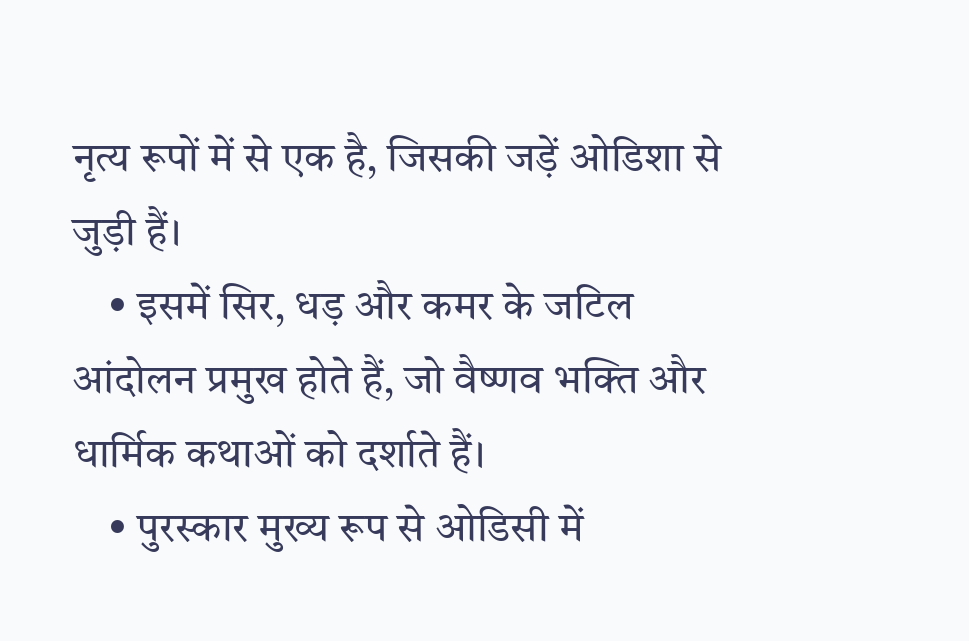नृत्य रूपों में से एक है, जिसकी जड़ें ओडिशा से जुड़ी हैं।
    • इसमें सिर, धड़ और कमर के जटिल आंदोलन प्रमुख होते हैं, जो वैष्णव भक्ति और धार्मिक कथाओं को दर्शाते हैं।
    • पुरस्कार मुख्य रूप से ओडिसी में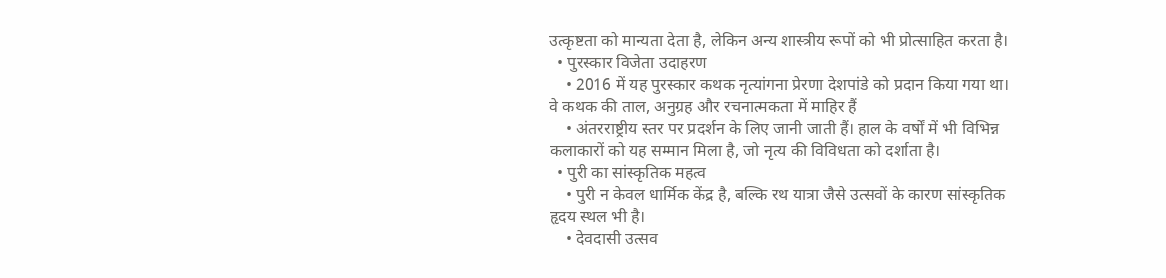उत्कृष्टता को मान्यता देता है, लेकिन अन्य शास्त्रीय रूपों को भी प्रोत्साहित करता है।
  • पुरस्कार विजेता उदाहरण
    • 2016 में यह पुरस्कार कथक नृत्यांगना प्रेरणा देशपांडे को प्रदान किया गया था। वे कथक की ताल, अनुग्रह और रचनात्मकता में माहिर हैं
    • अंतरराष्ट्रीय स्तर पर प्रदर्शन के लिए जानी जाती हैं। हाल के वर्षों में भी विभिन्न कलाकारों को यह सम्मान मिला है, जो नृत्य की विविधता को दर्शाता है।
  • पुरी का सांस्कृतिक महत्व
    • पुरी न केवल धार्मिक केंद्र है, बल्कि रथ यात्रा जैसे उत्सवों के कारण सांस्कृतिक हृदय स्थल भी है।
    • देवदासी उत्सव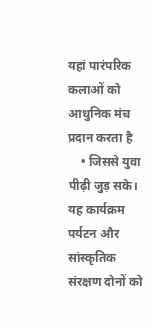यहां पारंपरिक कलाओं को आधुनिक मंच प्रदान करता है
    • जिससे युवा पीढ़ी जुड़ सके। यह कार्यक्रम पर्यटन और सांस्कृतिक संरक्षण दोनों को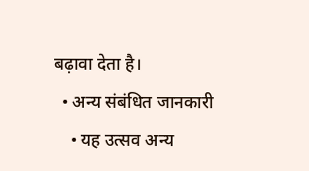बढ़ावा देता है।
  • अन्य संबंधित जानकारी
    • यह उत्सव अन्य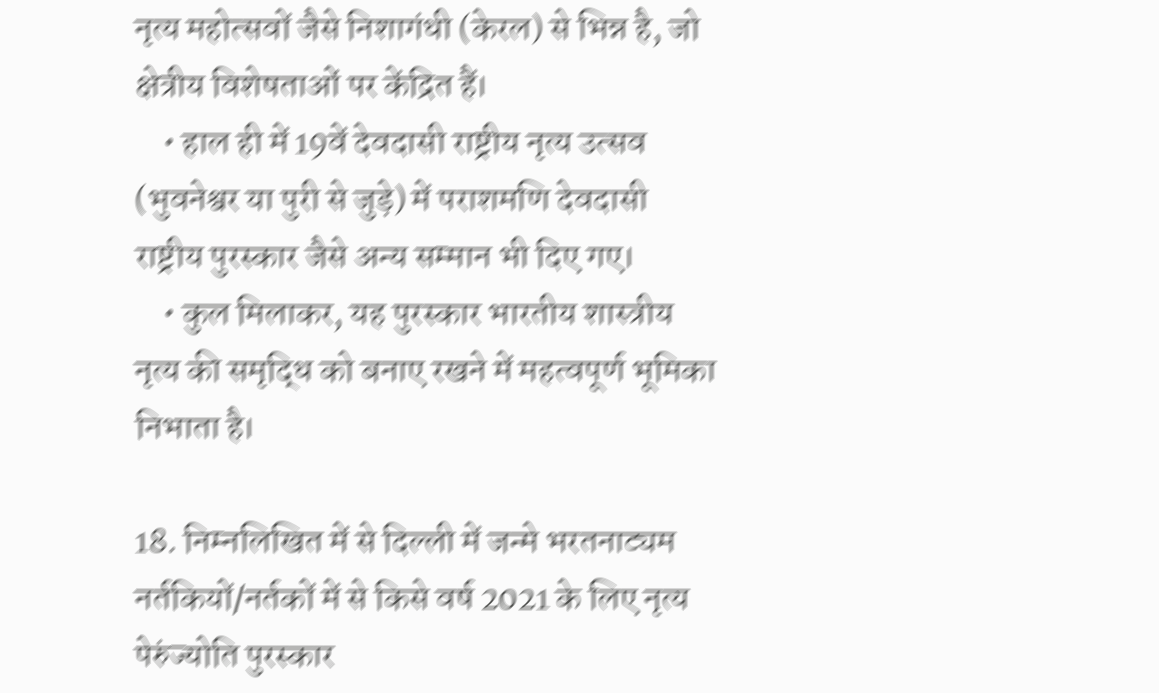नृत्य महोत्सवों जैसे निशागंधी (केरल) से भिन्न है, जो क्षेत्रीय विशेषताओं पर केंद्रित हैं।
    • हाल ही में 19वें देवदासी राष्ट्रीय नृत्य उत्सव (भुवनेश्वर या पुरी से जुड़े) में पराशमणि देवदासी राष्ट्रीय पुरस्कार जैसे अन्य सम्मान भी दिए गए।
    • कुल मिलाकर, यह पुरस्कार भारतीय शास्त्रीय नृत्य की समृद्धि को बनाए रखने में महत्वपूर्ण भूमिका निभाता है।

18. निम्नलिखित में से दिल्ली में जन्मे भरतनाट्यम नर्तकियों/नर्तकों में से किसे वर्ष 2021 के लिए नृत्य पेरुंज्योति पुरस्कार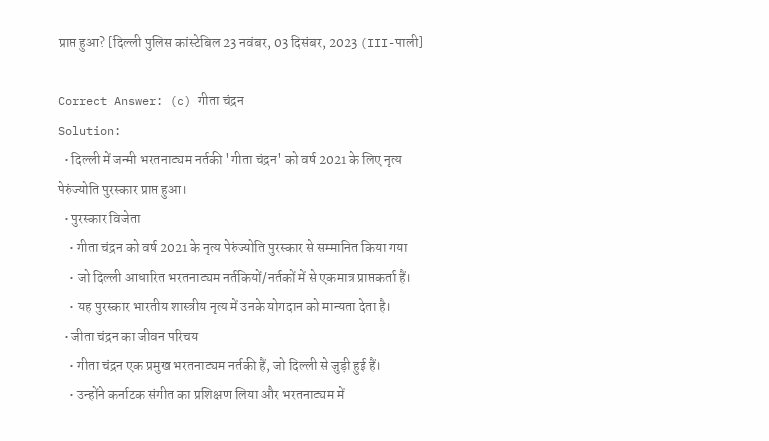प्राप्त हुआ? [दिल्ली पुलिस कांस्टेबिल 23 नवंबर, 03 दिसंबर, 2023 (III-पाली]

Correct Answer: (c) गीता चंद्रन
Solution:
  • दिल्ली में जन्मी भरतनाट्यम नर्तकी 'गीता चंद्रन' को वर्ष 2021 के लिए नृत्य पेरुंज्योति पुरस्कार प्राप्त हुआ।
  • पुरस्कार विजेता
    • गीता चंद्रन को वर्ष 2021 के नृत्य पेरुंज्योति पुरस्कार से सम्मानित किया गया
    • जो दिल्ली आधारित भरतनाट्यम नर्तकियों/नर्तकों में से एकमात्र प्राप्तकर्ता हैं।
    • यह पुरस्कार भारतीय शास्त्रीय नृत्य में उनके योगदान को मान्यता देता है।
  • जीता चंद्रन का जीवन परिचय
    • गीता चंद्रन एक प्रमुख भरतनाट्यम नर्तकी हैं, जो दिल्ली से जुड़ी हुई हैं।
    • उन्होंने कर्नाटक संगीत का प्रशिक्षण लिया और भरतनाट्यम में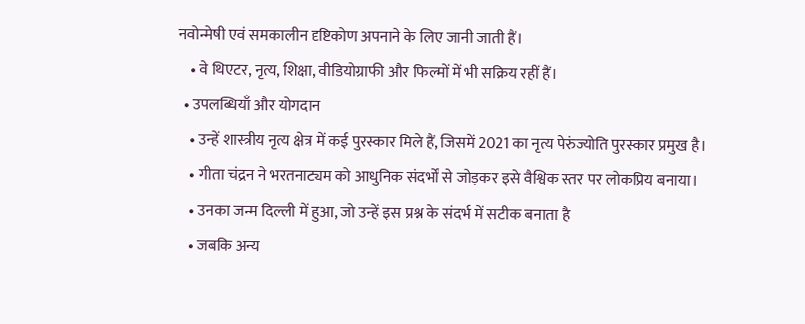नवोन्मेषी एवं समकालीन दृष्टिकोण अपनाने के लिए जानी जाती हैं।
    • वे थिएटर, नृत्य, शिक्षा, वीडियोग्राफी और फिल्मों में भी सक्रिय रहीं हैं।
  • उपलब्धियाँ और योगदान
    • उन्हें शास्त्रीय नृत्य क्षेत्र में कई पुरस्कार मिले हैं, जिसमें 2021 का नृत्य पेरुंज्योति पुरस्कार प्रमुख है।
    • गीता चंद्रन ने भरतनाट्यम को आधुनिक संदर्भों से जोड़कर इसे वैश्विक स्तर पर लोकप्रिय बनाया।
    • उनका जन्म दिल्ली में हुआ, जो उन्हें इस प्रश्न के संदर्भ में सटीक बनाता है
    • जबकि अन्य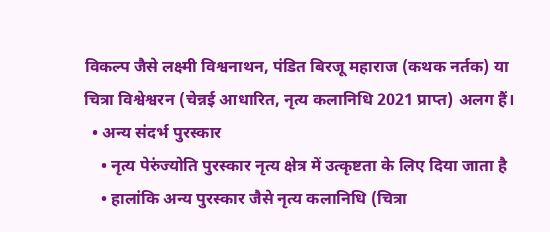विकल्प जैसे लक्ष्मी विश्वनाथन, पंडित बिरजू महाराज (कथक नर्तक) या चित्रा विश्वेश्वरन (चेन्नई आधारित, नृत्य कलानिधि 2021 प्राप्त) अलग हैं।
  • अन्य संदर्भ पुरस्कार
    • नृत्य पेरुंज्योति पुरस्कार नृत्य क्षेत्र में उत्कृष्टता के लिए दिया जाता है
    • हालांकि अन्य पुरस्कार जैसे नृत्य कलानिधि (चित्रा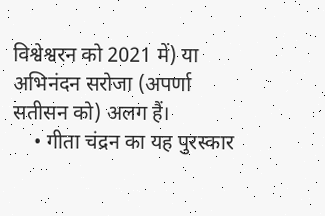विश्वेश्वरन को 2021 में) या अभिनंदन सरोजा (अपर्णा सतीसन को) अलग हैं।
    • गीता चंद्रन का यह पुरस्कार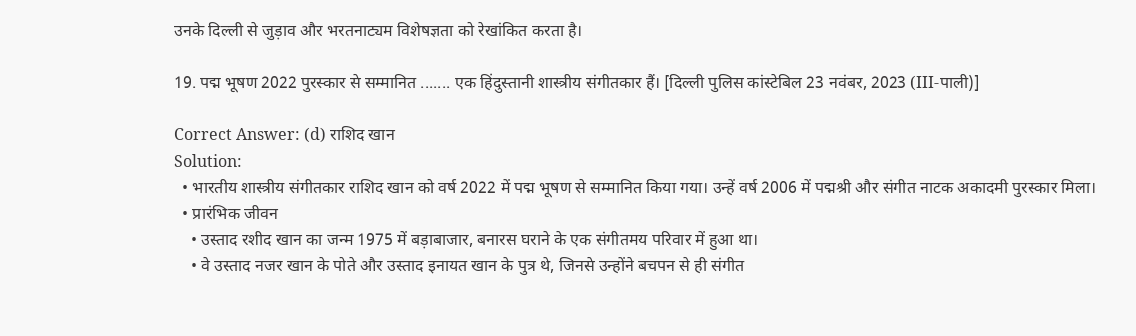उनके दिल्ली से जुड़ाव और भरतनाट्यम विशेषज्ञता को रेखांकित करता है।

19. पद्म भूषण 2022 पुरस्कार से सम्मानित ....... एक हिंदुस्तानी शास्त्रीय संगीतकार हैं। [दिल्ली पुलिस कांस्टेबिल 23 नवंबर, 2023 (III-पाली)]

Correct Answer: (d) राशिद खान
Solution:
  • भारतीय शास्त्रीय संगीतकार राशिद खान को वर्ष 2022 में पद्म भूषण से सम्मानित किया गया। उन्हें वर्ष 2006 में पद्मश्री और संगीत नाटक अकादमी पुरस्कार मिला।
  • प्रारंभिक जीवन
    • उस्ताद रशीद खान का जन्म 1975 में बड़ाबाजार, बनारस घराने के एक संगीतमय परिवार में हुआ था।
    • वे उस्ताद नजर खान के पोते और उस्ताद इनायत खान के पुत्र थे, जिनसे उन्होंने बचपन से ही संगीत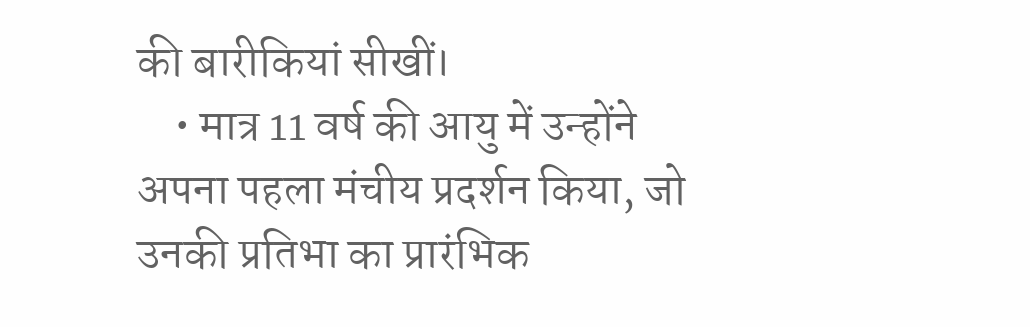की बारीकियां सीखीं।
    • मात्र 11 वर्ष की आयु में उन्होंने अपना पहला मंचीय प्रदर्शन किया, जो उनकी प्रतिभा का प्रारंभिक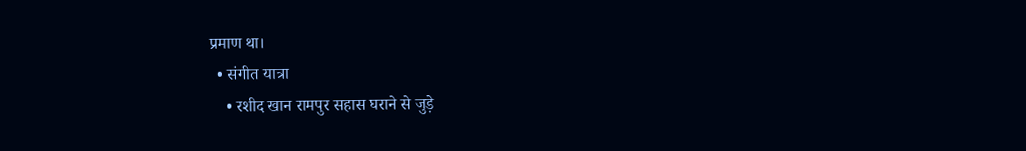प्रमाण था।
  • संगीत यात्रा
    • रशीद खान रामपुर सहास घराने से जुड़े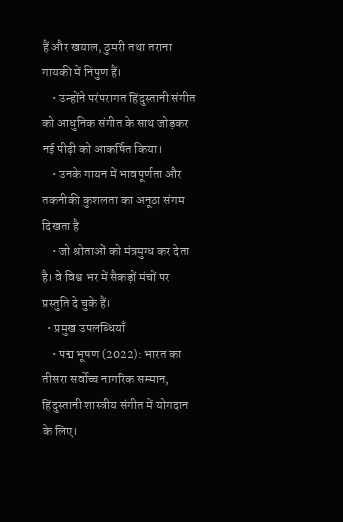हैं और खयाल, ठुमरी तथा तराना गायकी में निपुण हैं।
    • उन्होंने परंपरागत हिंदुस्तानी संगीत को आधुनिक संगीत के साथ जोड़कर नई पीढ़ी को आकर्षित किया।
    • उनके गायन में भावपूर्णता और तकनीकी कुशलता का अनूठा संगम दिखता है
    • जो श्रोताओं को मंत्रमुग्ध कर देता है। वे विश्व भर में सैकड़ों मंचों पर प्रस्तुति दे चुके हैं।
  • प्रमुख उपलब्धियाँ
    • पद्म भूषण (2022): भारत का तीसरा सर्वोच्च नागरिक सम्मान, हिंदुस्तानी शास्त्रीय संगीत में योगदान के लिए।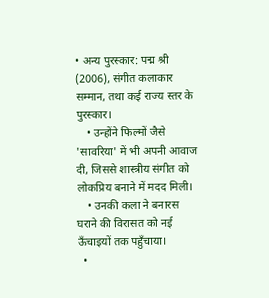• अन्य पुरस्कार: पद्म श्री (2006), संगीत कलाकार सम्मान, तथा कई राज्य स्तर के पुरस्कार।
    • उन्होंने फिल्मों जैसे 'सावरिया' में भी अपनी आवाज दी, जिससे शास्त्रीय संगीत को लोकप्रिय बनाने में मदद मिली।
    • उनकी कला ने बनारस घराने की विरासत को नई ऊँचाइयों तक पहुँचाया।
  •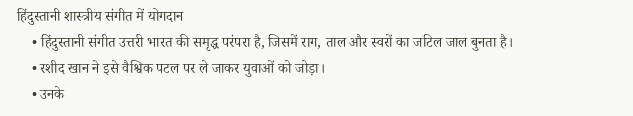हिंदुस्तानी शास्त्रीय संगीत में योगदान
    • हिंदुस्तानी संगीत उत्तरी भारत की समृद्ध परंपरा है, जिसमें राग, ताल और स्वरों का जटिल जाल बुनता है।
    • रशीद खान ने इसे वैश्विक पटल पर ले जाकर युवाओं को जोड़ा।
    • उनके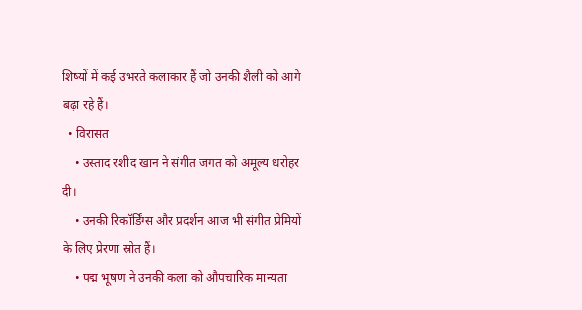शिष्यों में कई उभरते कलाकार हैं जो उनकी शैली को आगे बढ़ा रहे हैं।
  • विरासत
    • उस्ताद रशीद खान ने संगीत जगत को अमूल्य धरोहर दी।
    • उनकी रिकॉर्डिंग्स और प्रदर्शन आज भी संगीत प्रेमियों के लिए प्रेरणा स्रोत हैं।
    • पद्म भूषण ने उनकी कला को औपचारिक मान्यता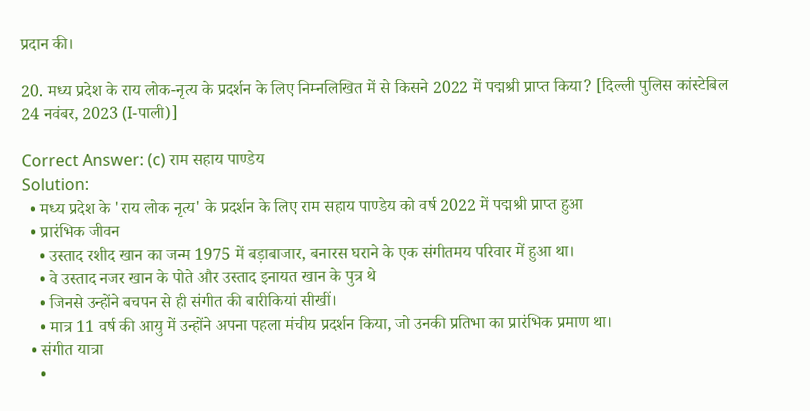प्रदान की।

20. मध्य प्रदेश के राय लोक-नृत्य के प्रदर्शन के लिए निम्नलिखित में से किसने 2022 में पद्मश्री प्राप्त किया? [दिल्ली पुलिस कांस्टेबिल 24 नवंबर, 2023 (I-पाली)]

Correct Answer: (c) राम सहाय पाण्डेय
Solution:
  • मध्य प्रदेश के 'राय लोक नृत्य' के प्रदर्शन के लिए राम सहाय पाण्डेय को वर्ष 2022 में पद्मश्री प्राप्त हुआ
  • प्रारंभिक जीवन
    • उस्ताद रशीद खान का जन्म 1975 में बड़ाबाजार, बनारस घराने के एक संगीतमय परिवार में हुआ था।
    • वे उस्ताद नजर खान के पोते और उस्ताद इनायत खान के पुत्र थे
    • जिनसे उन्होंने बचपन से ही संगीत की बारीकियां सीखीं।
    • मात्र 11 वर्ष की आयु में उन्होंने अपना पहला मंचीय प्रदर्शन किया, जो उनकी प्रतिभा का प्रारंभिक प्रमाण था।
  • संगीत यात्रा
    •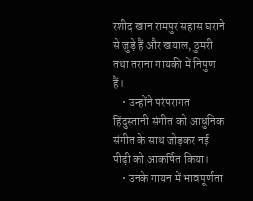रशीद खान रामपुर सहास घराने से जुड़े हैं और खयाल, ठुमरी तथा तराना गायकी में निपुण हैं।
    • उन्होंने परंपरागत हिंदुस्तानी संगीत को आधुनिक संगीत के साथ जोड़कर नई पीढ़ी को आकर्षित किया।
    • उनके गायन में भावपूर्णता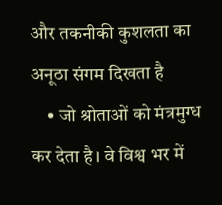और तकनीकी कुशलता का अनूठा संगम दिखता है
    • जो श्रोताओं को मंत्रमुग्ध कर देता है। वे विश्व भर में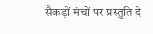सैकड़ों मंचों पर प्रस्तुति दे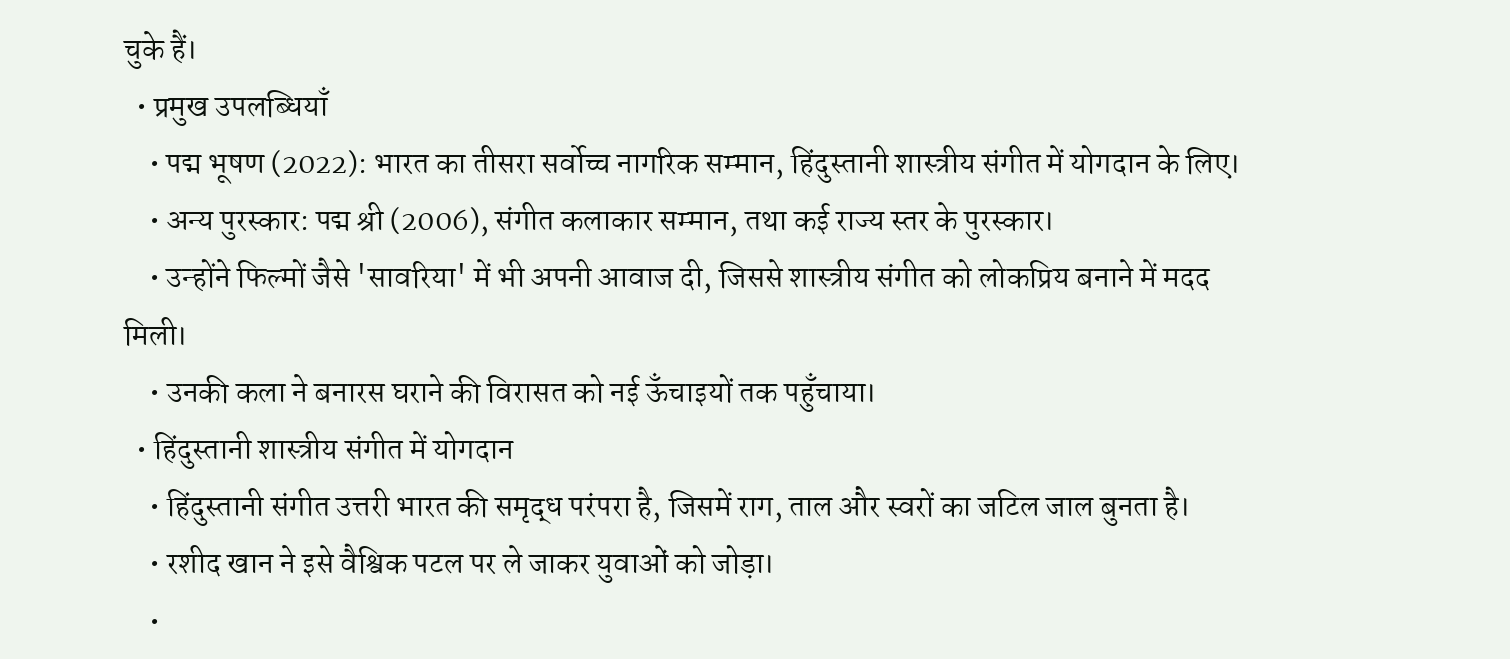चुके हैं।
  • प्रमुख उपलब्धियाँ
    • पद्म भूषण (2022): भारत का तीसरा सर्वोच्च नागरिक सम्मान, हिंदुस्तानी शास्त्रीय संगीत में योगदान के लिए।
    • अन्य पुरस्कार: पद्म श्री (2006), संगीत कलाकार सम्मान, तथा कई राज्य स्तर के पुरस्कार।
    • उन्होंने फिल्मों जैसे 'सावरिया' में भी अपनी आवाज दी, जिससे शास्त्रीय संगीत को लोकप्रिय बनाने में मदद मिली।
    • उनकी कला ने बनारस घराने की विरासत को नई ऊँचाइयों तक पहुँचाया।
  • हिंदुस्तानी शास्त्रीय संगीत में योगदान
    • हिंदुस्तानी संगीत उत्तरी भारत की समृद्ध परंपरा है, जिसमें राग, ताल और स्वरों का जटिल जाल बुनता है।
    • रशीद खान ने इसे वैश्विक पटल पर ले जाकर युवाओं को जोड़ा।
    •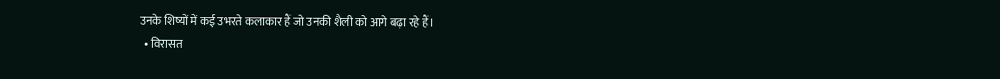उनके शिष्यों में कई उभरते कलाकार हैं जो उनकी शैली को आगे बढ़ा रहे हैं।
  • विरासत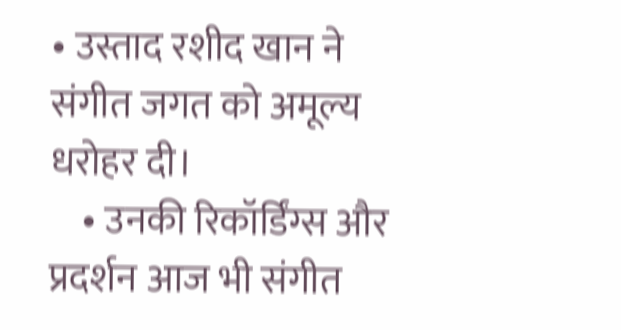• उस्ताद रशीद खान ने संगीत जगत को अमूल्य धरोहर दी।
    • उनकी रिकॉर्डिंग्स और प्रदर्शन आज भी संगीत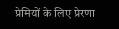प्रेमियों के लिए प्रेरणा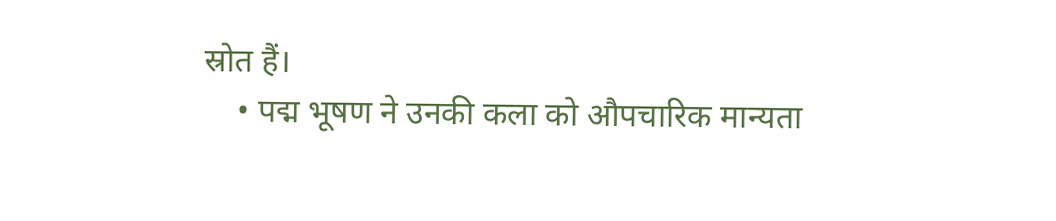स्रोत हैं।
    • पद्म भूषण ने उनकी कला को औपचारिक मान्यता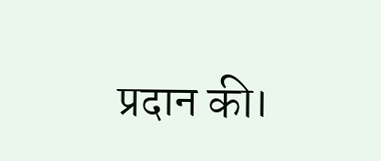प्रदान की।